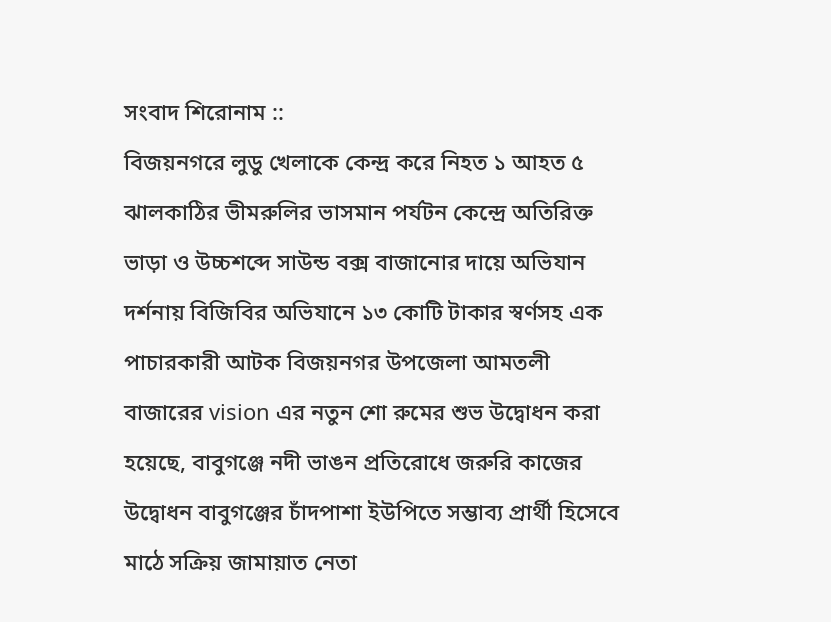সংবাদ শিরোনাম ::
বিজয়নগরে লুডু খেলাকে কেন্দ্র করে নিহত ১ আহত ৫ ঝালকাঠির ভীমরুলির ভাসমান পর্যটন কেন্দ্রে অতিরিক্ত ভাড়া ও উচ্চশব্দে সাউন্ড বক্স বাজানোর দায়ে অভিযান দর্শনায় বিজিবির অভিযানে ১৩ কোটি টাকার স্বর্ণসহ এক পাচারকারী আটক বিজয়নগর উপজেলা আমতলী বাজারের vision এর নতুন শো রুমের শুভ উদ্বোধন করা হয়েছে, বাবুগঞ্জে নদী ভাঙন প্রতিরোধে জরুরি কাজের উদ্বোধন বাবুগঞ্জের চাঁদপাশা ইউপিতে সম্ভাব্য প্রার্থী হিসেবে মাঠে সক্রিয় জামায়াত নেতা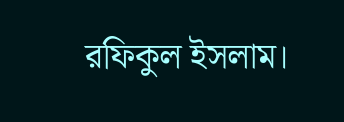রফিকুল ইসলাম।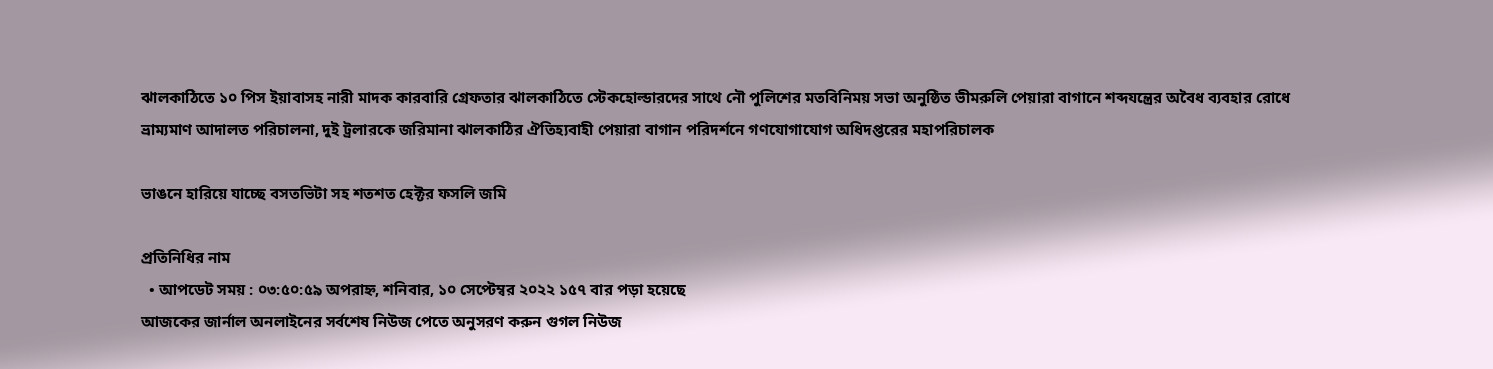ঝালকাঠিতে ১০ পিস ইয়াবাসহ নারী মাদক কারবারি গ্রেফতার ঝালকাঠিতে স্টেকহোল্ডারদের সাথে নৌ পুলিশের মতবিনিময় সভা অনুষ্ঠিত ভীমরুলি পেয়ারা বাগানে শব্দযন্ত্রের অবৈধ ব্যবহার রোধে ভ্রাম্যমাণ আদালত পরিচালনা, দুই ট্রলারকে জরিমানা ঝালকাঠির ঐতিহ্যবাহী পেয়ারা বাগান পরিদর্শনে গণযোগাযোগ অধিদপ্তরের মহাপরিচালক

ভাঙনে হারিয়ে যাচ্ছে বসতভিটা সহ শতশত হেক্টর ফসলি জমি

প্রতিনিধির নাম
  • আপডেট সময় : ০৩:৫০:৫৯ অপরাহ্ন, শনিবার, ১০ সেপ্টেম্বর ২০২২ ১৫৭ বার পড়া হয়েছে
আজকের জার্নাল অনলাইনের সর্বশেষ নিউজ পেতে অনুসরণ করুন গুগল নিউজ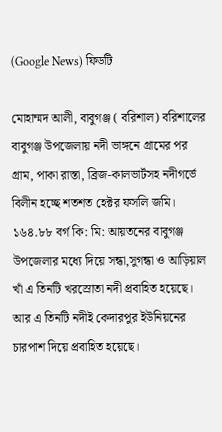(Google News) ফিডটি

মোহাম্মদ আলী, বাবুগঞ্জ ( বরিশাল) বরিশালের বাবুগঞ্জ উপজেলায় নদী ভাঙ্গনে গ্রামের পর গ্রাম, পাকা রাস্তা, ব্রিজ-কালভার্টসহ নদীগর্ভে বিলীন হচ্ছে শতশত হেক্টর ফসলি জমি। ১৬৪.৮৮ বর্গ কি: মি: আয়তনের বাবুগঞ্জ উপজেলার মধ্যে দিয়ে সন্ধা,সুগন্ধা ও আড়িয়াল খাঁ এ তিনটি খরস্রোতা নদী প্রবাহিত হয়েছে। আর এ তিনটি নদীই কেদারপুর ইউনিয়নের চারপাশ দিয়ে প্রবাহিত হয়েছে।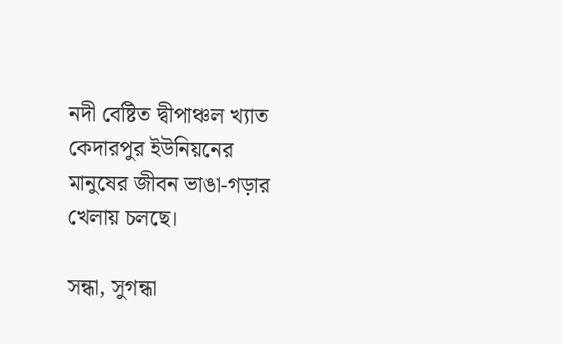নদী বেষ্টিত দ্বীপাঞ্চল খ্যাত কেদারপুর ইউনিয়নের মানুষের জীবন ভাঙা-গড়ার খেলায় চলছে।

সন্ধা, সুগন্ধা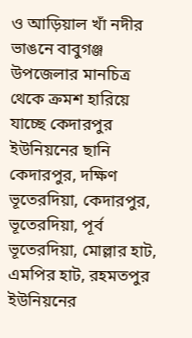ও আড়িয়াল খাঁ নদীর ভাঙনে বাবুগঞ্জ উপজেলার মানচিত্র থেকে ক্রমশ হারিয়ে যাচ্ছে কেদারপুর ইউনিয়নের ছানি কেদারপুর, দক্ষিণ ভূতেরদিয়া, কেদারপুর, ভূতেরদিয়া, পূর্ব ভূতেরদিয়া, মোল্লার হাট, এমপির হাট, রহমতপুর ইউনিয়নের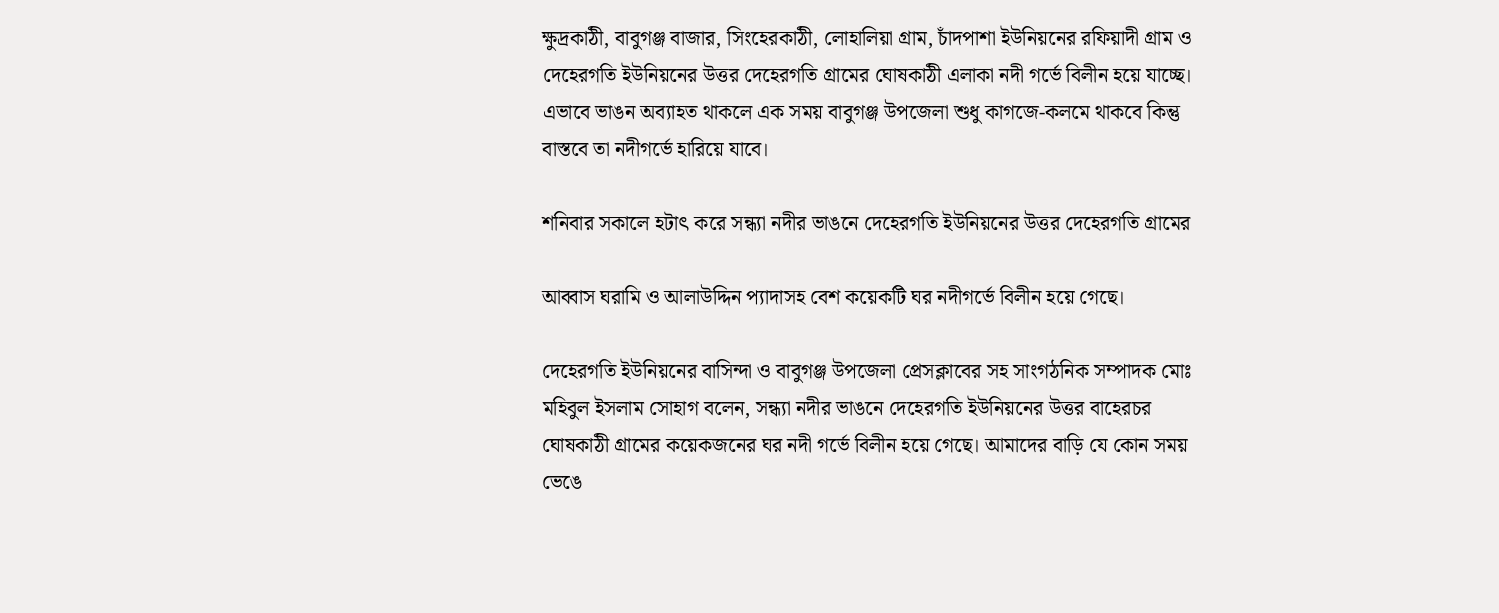ক্ষুদ্রকাঠী, বাবুগঞ্জ বাজার, সিংহেরকাঠী, লোহালিয়া গ্রাম, চাঁদপাশা ইউনিয়নের রফিয়াদী গ্রাম ও দেহেরগতি ইউনিয়নের উত্তর দেহেরগতি গ্রামের ঘোষকাঠী এলাকা নদী গর্ভে বিলীন হয়ে যাচ্ছে। এভাবে ভাঙন অব্যাহত থাকলে এক সময় বাবুগঞ্জ উপজেলা শুধু কাগজে-কলমে থাকবে কিন্তু বাস্তবে তা নদীগর্ভে হারিয়ে যাবে।

শনিবার সকালে হটাৎ করে সন্ধ্যা নদীর ভাঙনে দেহেরগতি ইউনিয়নের উত্তর দেহেরগতি গ্রামের

আব্বাস ঘরামি ও আলাউদ্দিন প্যাদাসহ বেশ কয়েকটি ঘর নদীগর্ভে বিলীন হয়ে গেছে।

দেহেরগতি ইউনিয়নের বাসিন্দা ও বাবুগঞ্জ উপজেলা প্রেসক্লাবের সহ সাংগঠনিক সম্পাদক মোঃ মহিবুল ইসলাম সোহাগ বলেন, সন্ধ্যা নদীর ভাঙনে দেহেরগতি ইউনিয়নের উত্তর বাহেরচর ঘোষকাঠী গ্রামের কয়েকজনের ঘর নদী গর্ভে বিলীন হয়ে গেছে। আমাদের বাড়ি যে কোন সময় ভেঙে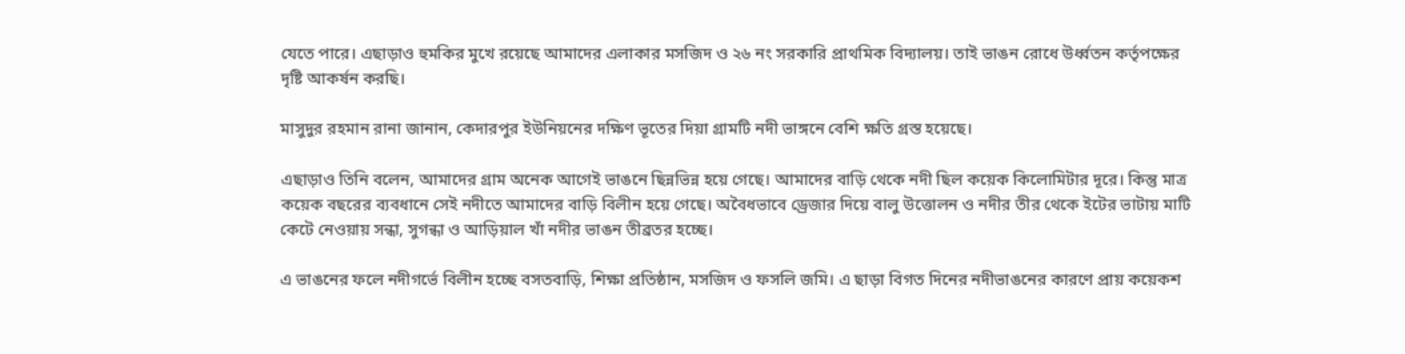যেতে পারে। এছাড়াও হুমকির মুখে রয়েছে আমাদের এলাকার মসজিদ ও ২৬ নং সরকারি প্রাথমিক বিদ্যালয়। তাই ভাঙন রোধে উর্ধ্বতন কর্তৃপক্ষের দৃষ্টি আকর্ষন করছি।

মাসুদুর রহমান রানা জানান, কেদারপুর ইউনিয়নের দক্ষিণ ভূতের দিয়া গ্রামটি নদী ভাঙ্গনে বেশি ক্ষতি গ্রস্ত হয়েছে।

এছাড়াও তিনি বলেন, আমাদের গ্রাম অনেক আগেই ভাঙনে ছিন্নভিন্ন হয়ে গেছে। আমাদের বাড়ি থেকে নদী ছিল কয়েক কিলোমিটার দূরে। কিন্তু মাত্র কয়েক বছরের ব্যবধানে সেই নদীতে আমাদের বাড়ি বিলীন হয়ে গেছে। অবৈধভাবে ড্রেজার দিয়ে বালু উত্তোলন ও নদীর তীর থেকে ইটের ভাটায় মাটি কেটে নেওয়ায় সন্ধা, সুগন্ধা ও আড়িয়াল খাঁ নদীর ভাঙন তীব্রতর হচ্ছে।

এ ভাঙনের ফলে নদীগর্ভে বিলীন হচ্ছে বসতবাড়ি, শিক্ষা প্রতিষ্ঠান, মসজিদ ও ফসলি জমি। এ ছাড়া বিগত দিনের নদীভাঙনের কারণে প্রায় কয়েকশ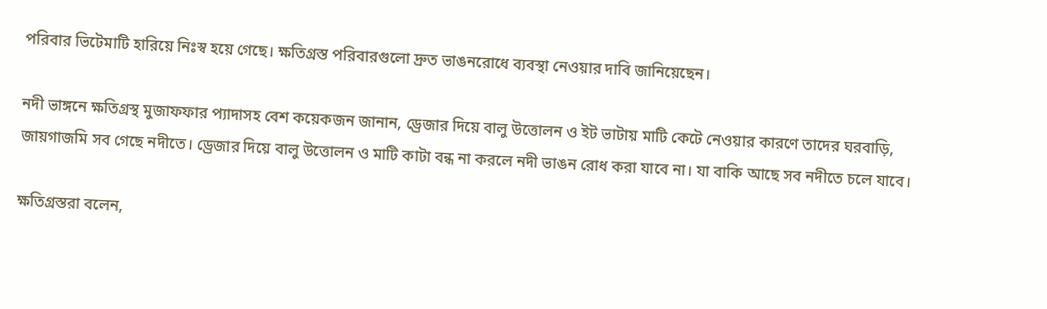পরিবার ভিটেমাটি হারিয়ে নিঃস্ব হয়ে গেছে। ক্ষতিগ্রস্ত পরিবারগুলো দ্রুত ভাঙনরোধে ব্যবস্থা নেওয়ার দাবি জানিয়েছেন।

নদী ভাঙ্গনে ক্ষতিগ্রস্থ মুজাফফার প্যাদাসহ বেশ কয়েকজন জানান, ড্রেজার দিয়ে বালু উত্তোলন ও ইট ভাটায় মাটি কেটে নেওয়ার কারণে তাদের ঘরবাড়ি, জায়গাজমি সব গেছে নদীতে। ড্রেজার দিয়ে বালু উত্তোলন ও মাটি কাটা বন্ধ না করলে নদী ভাঙন রোধ করা যাবে না। যা বাকি আছে সব নদীতে চলে যাবে।

ক্ষতিগ্রস্তরা বলেন,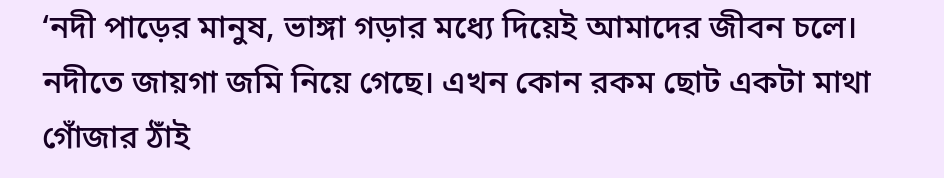‘নদী পাড়ের মানুষ, ভাঙ্গা গড়ার মধ্যে দিয়েই আমাদের জীবন চলে। নদীতে জায়গা জমি নিয়ে গেছে। এখন কোন রকম ছোট একটা মাথা গোঁজার ঠাঁই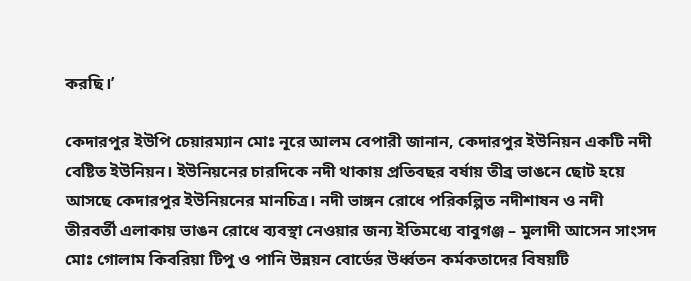করছি।’

কেদারপুর ইউপি চেয়ারম্যান মোঃ নূরে আলম বেপারী জানান, কেদারপুর ইউনিয়ন একটি নদী বেষ্টিত ইউনিয়ন। ইউনিয়নের চারদিকে নদী থাকায় প্রতিবছর বর্ষায় তীব্র ভাঙনে ছোট হয়ে আসছে কেদারপুর ইউনিয়নের মানচিত্র। নদী ভাঙ্গন রোধে পরিকল্পিত নদীশাষন ও নদী তীরবর্তী এলাকায় ভাঙন রোধে ব্যবস্থা নেওয়ার জন্য ইতিমধ্যে বাবুগঞ্জ – মুলাদী আসেন সাংসদ মোঃ গোলাম কিবরিয়া টিপু ও পানি উন্নয়ন বোর্ডের উর্ধ্বতন কর্মকতাদের বিষয়টি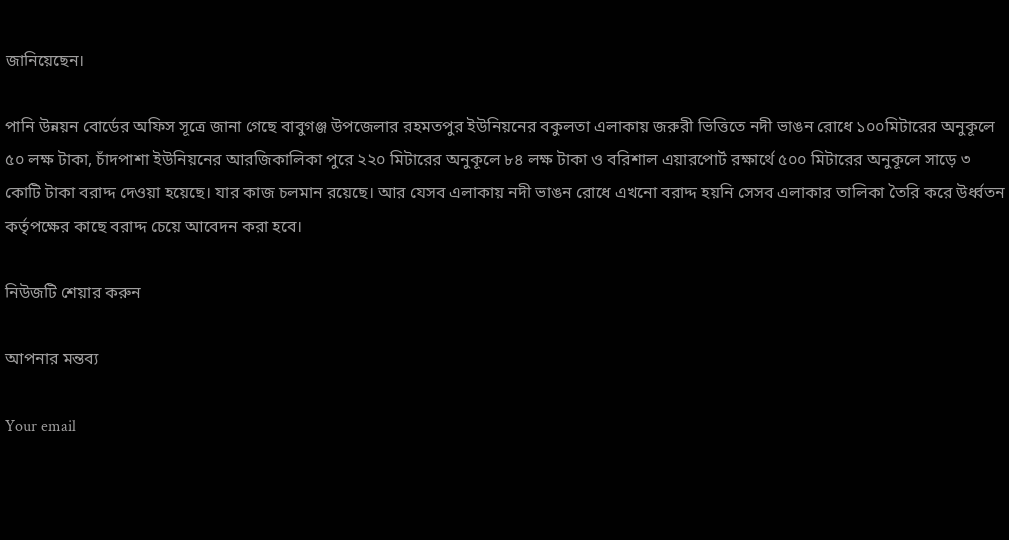জানিয়েছেন।

পানি উন্নয়ন বোর্ডের অফিস সূত্রে জানা গেছে বাবুগঞ্জ উপজেলার রহমতপুর ইউনিয়নের বকুলতা এলাকায় জরুরী ভিত্তিতে নদী ভাঙন রোধে ১০০মিটারের অনুকূলে ৫০ লক্ষ টাকা, চাঁদপাশা ইউনিয়নের আরজিকালিকা পুরে ২২০ মিটারের অনুকূলে ৮৪ লক্ষ টাকা ও বরিশাল এয়ারপোর্ট রক্ষার্থে ৫০০ মিটারের অনুকূলে সাড়ে ৩ কোটি টাকা বরাদ্দ দেওয়া হয়েছে। যার কাজ চলমান রয়েছে। আর যেসব এলাকায় নদী ভাঙন রোধে এখনো বরাদ্দ হয়নি সেসব এলাকার তালিকা তৈরি করে উর্ধ্বতন কর্তৃপক্ষের কাছে বরাদ্দ চেয়ে আবেদন করা হবে।

নিউজটি শেয়ার করুন

আপনার মন্তব্য

Your email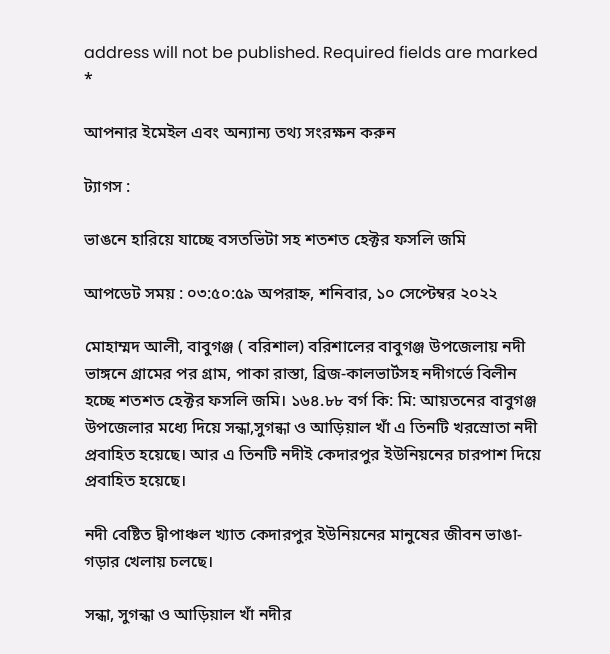address will not be published. Required fields are marked *

আপনার ইমেইল এবং অন্যান্য তথ্য সংরক্ষন করুন

ট্যাগস :

ভাঙনে হারিয়ে যাচ্ছে বসতভিটা সহ শতশত হেক্টর ফসলি জমি

আপডেট সময় : ০৩:৫০:৫৯ অপরাহ্ন, শনিবার, ১০ সেপ্টেম্বর ২০২২

মোহাম্মদ আলী, বাবুগঞ্জ ( বরিশাল) বরিশালের বাবুগঞ্জ উপজেলায় নদী ভাঙ্গনে গ্রামের পর গ্রাম, পাকা রাস্তা, ব্রিজ-কালভার্টসহ নদীগর্ভে বিলীন হচ্ছে শতশত হেক্টর ফসলি জমি। ১৬৪.৮৮ বর্গ কি: মি: আয়তনের বাবুগঞ্জ উপজেলার মধ্যে দিয়ে সন্ধা,সুগন্ধা ও আড়িয়াল খাঁ এ তিনটি খরস্রোতা নদী প্রবাহিত হয়েছে। আর এ তিনটি নদীই কেদারপুর ইউনিয়নের চারপাশ দিয়ে প্রবাহিত হয়েছে।

নদী বেষ্টিত দ্বীপাঞ্চল খ্যাত কেদারপুর ইউনিয়নের মানুষের জীবন ভাঙা-গড়ার খেলায় চলছে।

সন্ধা, সুগন্ধা ও আড়িয়াল খাঁ নদীর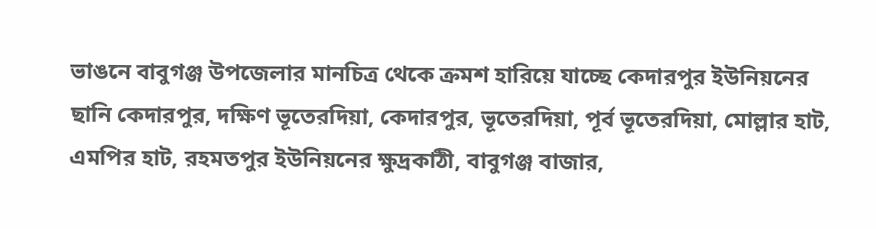ভাঙনে বাবুগঞ্জ উপজেলার মানচিত্র থেকে ক্রমশ হারিয়ে যাচ্ছে কেদারপুর ইউনিয়নের ছানি কেদারপুর, দক্ষিণ ভূতেরদিয়া, কেদারপুর, ভূতেরদিয়া, পূর্ব ভূতেরদিয়া, মোল্লার হাট, এমপির হাট, রহমতপুর ইউনিয়নের ক্ষুদ্রকাঠী, বাবুগঞ্জ বাজার,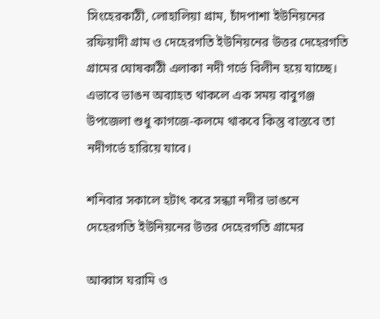সিংহেরকাঠী, লোহালিয়া গ্রাম, চাঁদপাশা ইউনিয়নের রফিয়াদী গ্রাম ও দেহেরগতি ইউনিয়নের উত্তর দেহেরগতি গ্রামের ঘোষকাঠী এলাকা নদী গর্ভে বিলীন হয়ে যাচ্ছে। এভাবে ভাঙন অব্যাহত থাকলে এক সময় বাবুগঞ্জ উপজেলা শুধু কাগজে-কলমে থাকবে কিন্তু বাস্তবে তা নদীগর্ভে হারিয়ে যাবে।

শনিবার সকালে হটাৎ করে সন্ধ্যা নদীর ভাঙনে দেহেরগতি ইউনিয়নের উত্তর দেহেরগতি গ্রামের

আব্বাস ঘরামি ও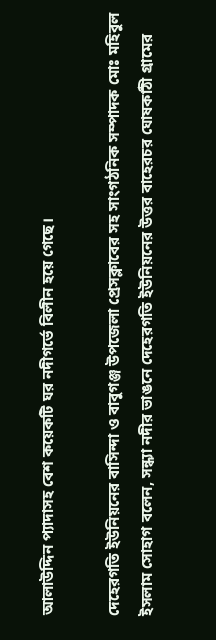আলাউদ্দিন প্যাদাসহ বেশ কয়েকটি ঘর নদীগর্ভে বিলীন হয়ে গেছে।

দেহেরগতি ইউনিয়নের বাসিন্দা ও বাবুগঞ্জ উপজেলা প্রেসক্লাবের সহ সাংগঠনিক সম্পাদক মোঃ মহিবুল ইসলাম সোহাগ বলেন, সন্ধ্যা নদীর ভাঙনে দেহেরগতি ইউনিয়নের উত্তর বাহেরচর ঘোষকাঠী গ্রামের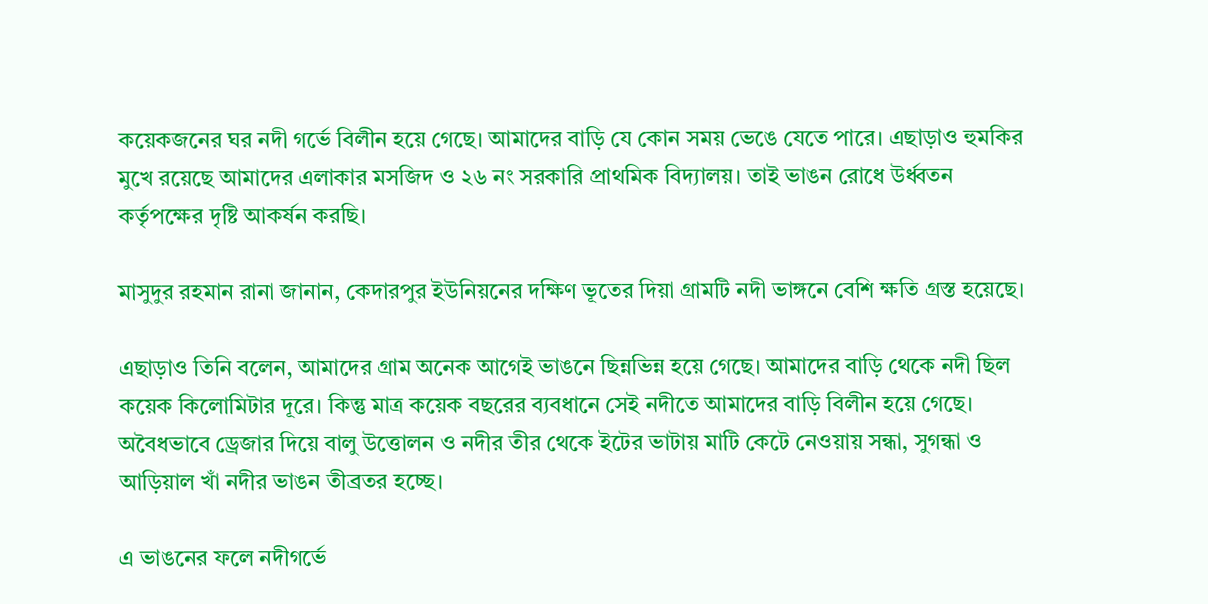কয়েকজনের ঘর নদী গর্ভে বিলীন হয়ে গেছে। আমাদের বাড়ি যে কোন সময় ভেঙে যেতে পারে। এছাড়াও হুমকির মুখে রয়েছে আমাদের এলাকার মসজিদ ও ২৬ নং সরকারি প্রাথমিক বিদ্যালয়। তাই ভাঙন রোধে উর্ধ্বতন কর্তৃপক্ষের দৃষ্টি আকর্ষন করছি।

মাসুদুর রহমান রানা জানান, কেদারপুর ইউনিয়নের দক্ষিণ ভূতের দিয়া গ্রামটি নদী ভাঙ্গনে বেশি ক্ষতি গ্রস্ত হয়েছে।

এছাড়াও তিনি বলেন, আমাদের গ্রাম অনেক আগেই ভাঙনে ছিন্নভিন্ন হয়ে গেছে। আমাদের বাড়ি থেকে নদী ছিল কয়েক কিলোমিটার দূরে। কিন্তু মাত্র কয়েক বছরের ব্যবধানে সেই নদীতে আমাদের বাড়ি বিলীন হয়ে গেছে। অবৈধভাবে ড্রেজার দিয়ে বালু উত্তোলন ও নদীর তীর থেকে ইটের ভাটায় মাটি কেটে নেওয়ায় সন্ধা, সুগন্ধা ও আড়িয়াল খাঁ নদীর ভাঙন তীব্রতর হচ্ছে।

এ ভাঙনের ফলে নদীগর্ভে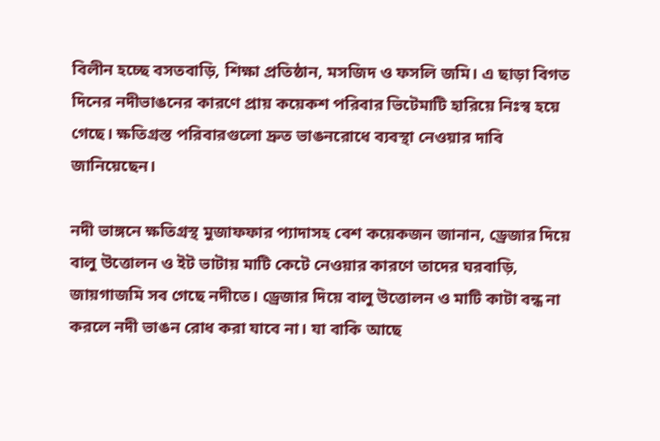বিলীন হচ্ছে বসতবাড়ি, শিক্ষা প্রতিষ্ঠান, মসজিদ ও ফসলি জমি। এ ছাড়া বিগত দিনের নদীভাঙনের কারণে প্রায় কয়েকশ পরিবার ভিটেমাটি হারিয়ে নিঃস্ব হয়ে গেছে। ক্ষতিগ্রস্ত পরিবারগুলো দ্রুত ভাঙনরোধে ব্যবস্থা নেওয়ার দাবি জানিয়েছেন।

নদী ভাঙ্গনে ক্ষতিগ্রস্থ মুজাফফার প্যাদাসহ বেশ কয়েকজন জানান, ড্রেজার দিয়ে বালু উত্তোলন ও ইট ভাটায় মাটি কেটে নেওয়ার কারণে তাদের ঘরবাড়ি, জায়গাজমি সব গেছে নদীতে। ড্রেজার দিয়ে বালু উত্তোলন ও মাটি কাটা বন্ধ না করলে নদী ভাঙন রোধ করা যাবে না। যা বাকি আছে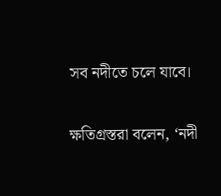সব নদীতে চলে যাবে।

ক্ষতিগ্রস্তরা বলেন, ‘নদী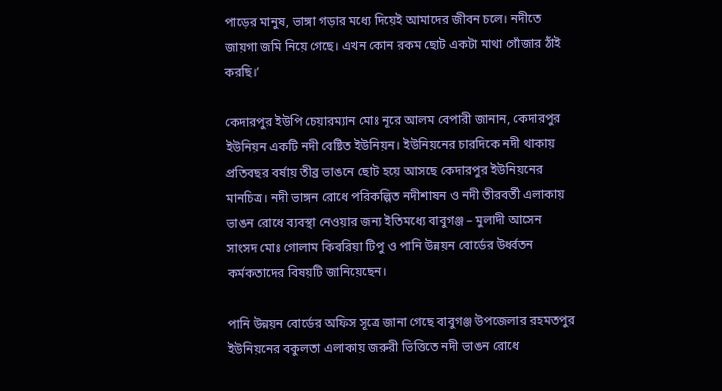পাড়ের মানুষ, ভাঙ্গা গড়ার মধ্যে দিয়েই আমাদের জীবন চলে। নদীতে জায়গা জমি নিয়ে গেছে। এখন কোন রকম ছোট একটা মাথা গোঁজার ঠাঁই করছি।’

কেদারপুর ইউপি চেয়ারম্যান মোঃ নূরে আলম বেপারী জানান, কেদারপুর ইউনিয়ন একটি নদী বেষ্টিত ইউনিয়ন। ইউনিয়নের চারদিকে নদী থাকায় প্রতিবছর বর্ষায় তীব্র ভাঙনে ছোট হয়ে আসছে কেদারপুর ইউনিয়নের মানচিত্র। নদী ভাঙ্গন রোধে পরিকল্পিত নদীশাষন ও নদী তীরবর্তী এলাকায় ভাঙন রোধে ব্যবস্থা নেওয়ার জন্য ইতিমধ্যে বাবুগঞ্জ – মুলাদী আসেন সাংসদ মোঃ গোলাম কিবরিয়া টিপু ও পানি উন্নয়ন বোর্ডের উর্ধ্বতন কর্মকতাদের বিষয়টি জানিয়েছেন।

পানি উন্নয়ন বোর্ডের অফিস সূত্রে জানা গেছে বাবুগঞ্জ উপজেলার রহমতপুর ইউনিয়নের বকুলতা এলাকায় জরুরী ভিত্তিতে নদী ভাঙন রোধে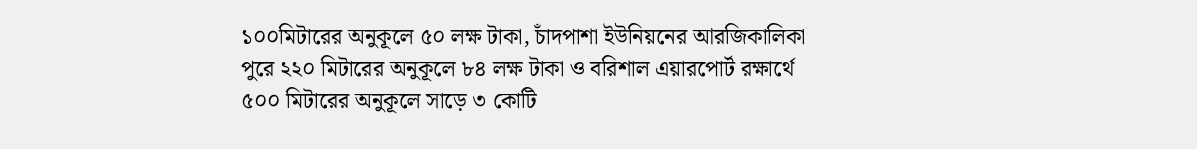১০০মিটারের অনুকূলে ৫০ লক্ষ টাকা, চাঁদপাশা ইউনিয়নের আরজিকালিকা পুরে ২২০ মিটারের অনুকূলে ৮৪ লক্ষ টাকা ও বরিশাল এয়ারপোর্ট রক্ষার্থে ৫০০ মিটারের অনুকূলে সাড়ে ৩ কোটি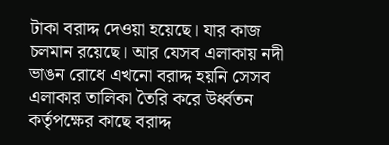টাকা বরাদ্দ দেওয়া হয়েছে। যার কাজ চলমান রয়েছে। আর যেসব এলাকায় নদী ভাঙন রোধে এখনো বরাদ্দ হয়নি সেসব এলাকার তালিকা তৈরি করে উর্ধ্বতন কর্তৃপক্ষের কাছে বরাদ্দ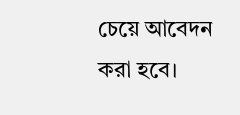চেয়ে আবেদন করা হবে।